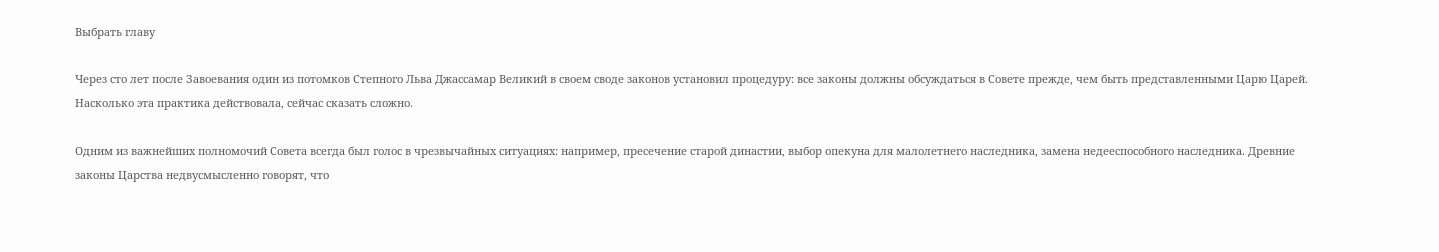Выбрать главу

Через сто лет после Завоевания один из потомков Степного Льва Джассамар Великий в своем своде законов установил процедуру: все законы должны обсуждаться в Совете прежде, чем быть представленными Царю Царей. Насколько эта практика действовала, сейчас сказать сложно.

Одним из важнейших полномочий Совета всегда был голос в чрезвычайных ситуациях: например, пресечение старой династии, выбор опекуна для малолетнего наследника, замена недееспособного наследника. Древние законы Царства недвусмысленно говорят, что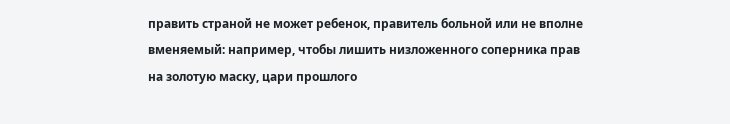править страной не может ребенок, правитель больной или не вполне вменяемый: например, чтобы лишить низложенного соперника прав на золотую маску, цари прошлого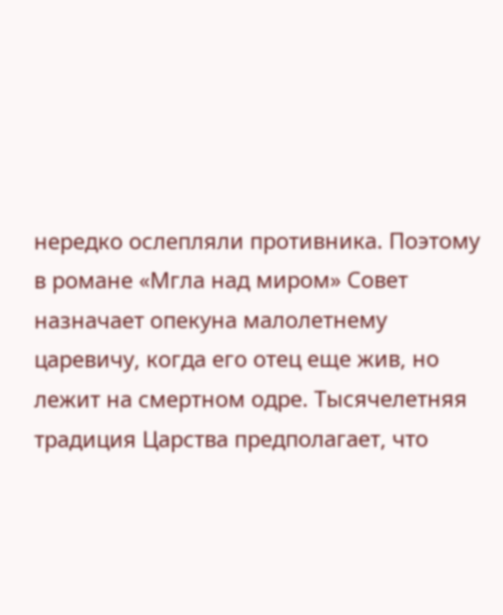нередко ослепляли противника. Поэтому в романе «Мгла над миром» Совет назначает опекуна малолетнему царевичу, когда его отец еще жив, но лежит на смертном одре. Тысячелетняя традиция Царства предполагает, что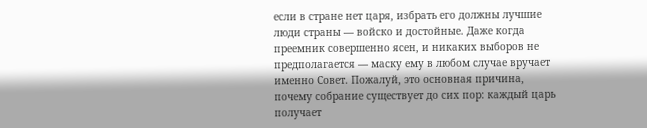если в стране нет царя, избрать его должны лучшие люди страны — войско и достойные. Даже когда преемник совершенно ясен, и никаких выборов не предполагается — маску ему в любом случае вручает именно Совет. Пожалуй, это основная причина, почему собрание существует до сих пор: каждый царь получает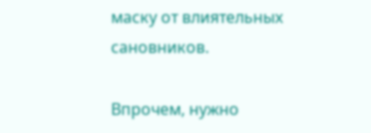маску от влиятельных сановников.

Впрочем, нужно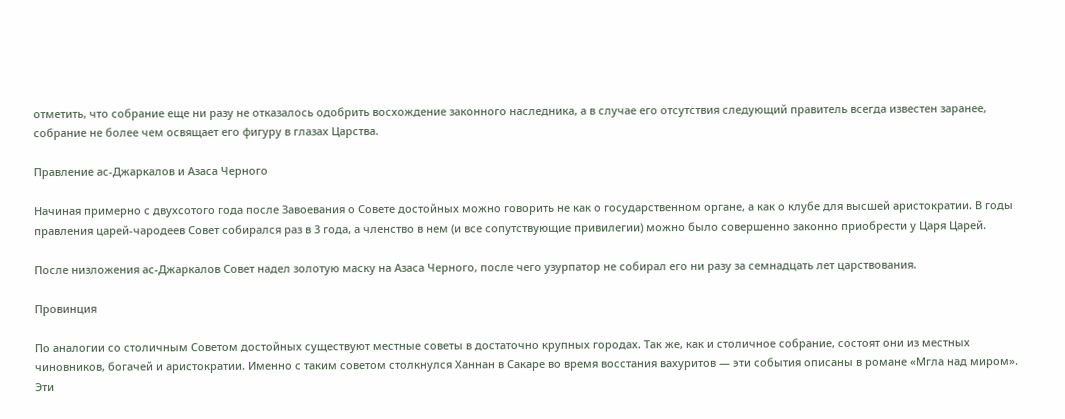отметить, что собрание еще ни разу не отказалось одобрить восхождение законного наследника, а в случае его отсутствия следующий правитель всегда известен заранее, собрание не более чем освящает его фигуру в глазах Царства.

Правление ас-Джаркалов и Азаса Черного

Начиная примерно с двухсотого года после Завоевания о Совете достойных можно говорить не как о государственном органе, а как о клубе для высшей аристократии. В годы правления царей-чародеев Совет собирался раз в 3 года, а членство в нем (и все сопутствующие привилегии) можно было совершенно законно приобрести у Царя Царей.

После низложения ас-Джаркалов Совет надел золотую маску на Азаса Черного, после чего узурпатор не собирал его ни разу за семнадцать лет царствования.

Провинция

По аналогии со столичным Советом достойных существуют местные советы в достаточно крупных городах. Так же, как и столичное собрание, состоят они из местных чиновников, богачей и аристократии. Именно с таким советом столкнулся Ханнан в Сакаре во время восстания вахуритов — эти события описаны в романе «Мгла над миром». Эти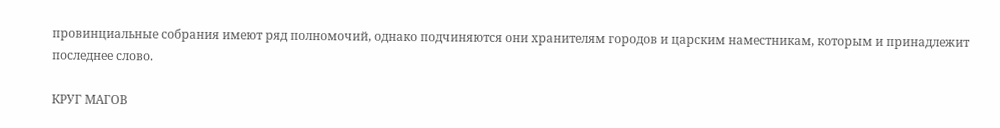провинциальные собрания имеют ряд полномочий, однако подчиняются они хранителям городов и царским наместникам, которым и принадлежит последнее слово.

КРУГ МАГОВ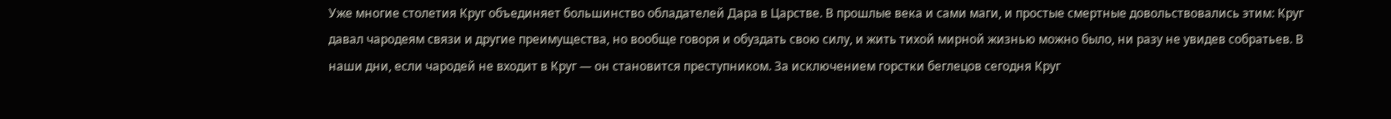Уже многие столетия Круг объединяет большинство обладателей Дара в Царстве. В прошлые века и сами маги, и простые смертные довольствовались этим: Круг давал чародеям связи и другие преимущества, но вообще говоря и обуздать свою силу, и жить тихой мирной жизнью можно было, ни разу не увидев собратьев. В наши дни, если чародей не входит в Круг — он становится преступником. За исключением горстки беглецов сегодня Круг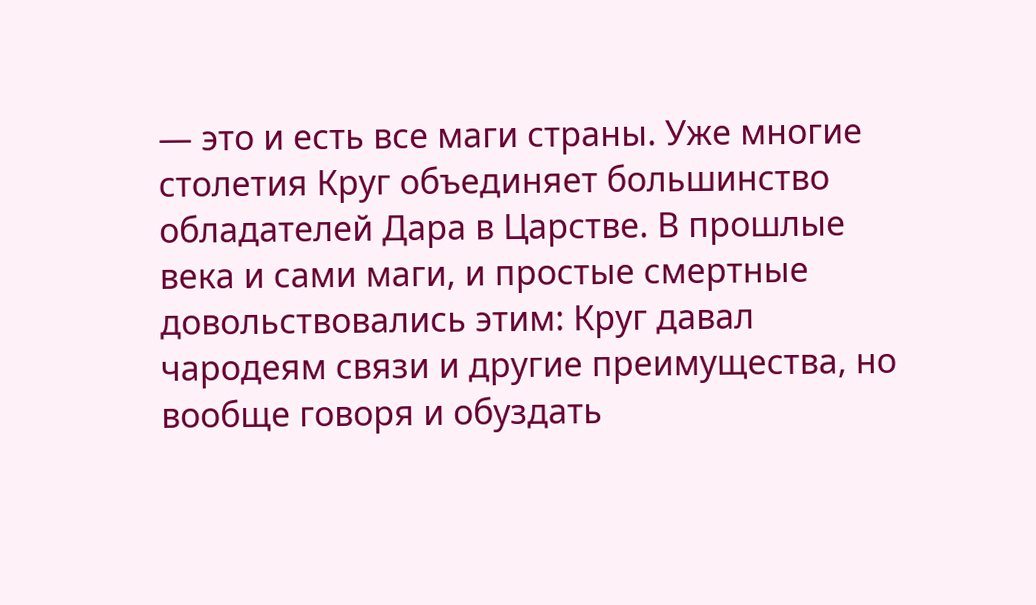— это и есть все маги страны. Уже многие столетия Круг объединяет большинство обладателей Дара в Царстве. В прошлые века и сами маги, и простые смертные довольствовались этим: Круг давал чародеям связи и другие преимущества, но вообще говоря и обуздать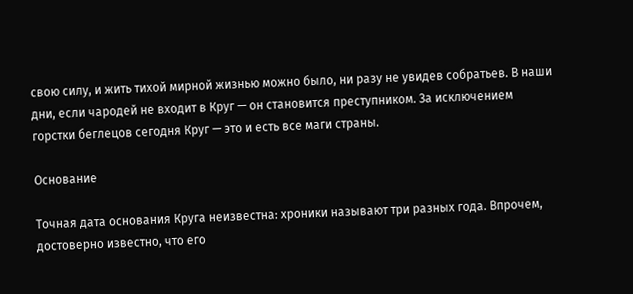свою силу, и жить тихой мирной жизнью можно было, ни разу не увидев собратьев. В наши дни, если чародей не входит в Круг — он становится преступником. За исключением горстки беглецов сегодня Круг — это и есть все маги страны.

Основание

Точная дата основания Круга неизвестна: хроники называют три разных года. Впрочем, достоверно известно, что его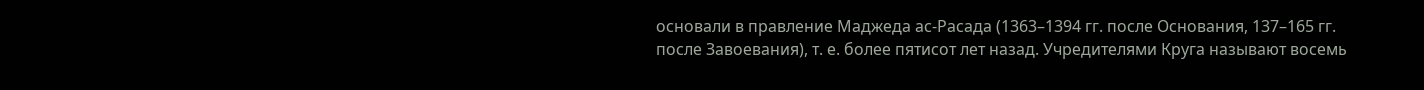основали в правление Маджеда ас-Расада (1363–1394 гг. после Основания, 137–165 гг. после Завоевания), т. е. более пятисот лет назад. Учредителями Круга называют восемь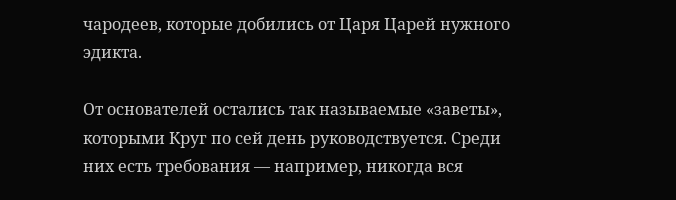чародеев, которые добились от Царя Царей нужного эдикта.

От основателей остались так называемые «заветы», которыми Круг по сей день руководствуется. Среди них есть требования — например, никогда вся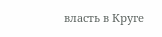власть в Круге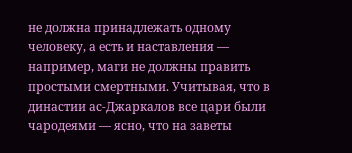не должна принадлежать одному человеку, а есть и наставления — например, маги не должны править простыми смертными. Учитывая, что в династии ас-Джаркалов все цари были чародеями — ясно, что на заветы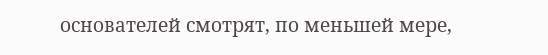основателей смотрят, по меньшей мере,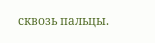сквозь пальцы.